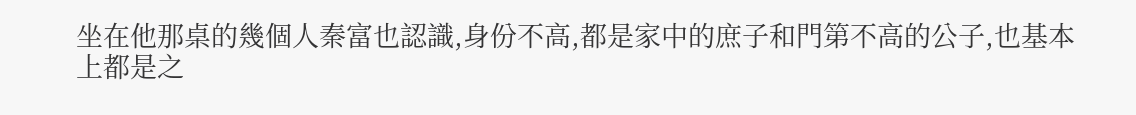坐在他那桌的幾個人秦富也認識,身份不高,都是家中的庶子和門第不高的公子,也基本上都是之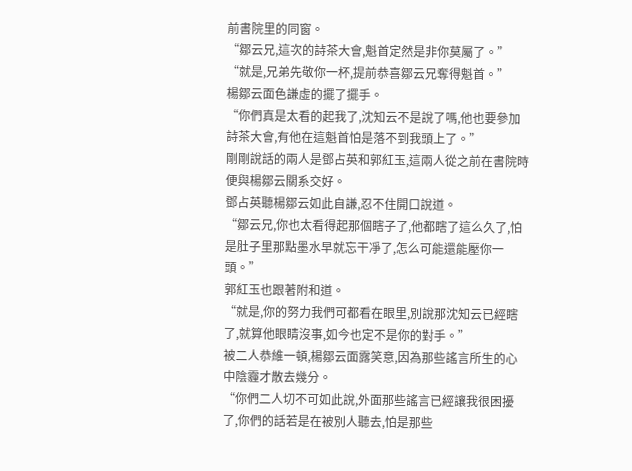前書院里的同窗。
“鄒云兄,這次的詩茶大會,魁首定然是非你莫屬了。”
“就是,兄弟先敬你一杯,提前恭喜鄒云兄奪得魁首。”
楊鄒云面色謙虛的擺了擺手。
“你們真是太看的起我了,沈知云不是說了嗎,他也要參加詩茶大會,有他在這魁首怕是落不到我頭上了。”
剛剛說話的兩人是鄧占英和郭紅玉,這兩人從之前在書院時便與楊鄒云關系交好。
鄧占英聽楊鄒云如此自謙,忍不住開口說道。
“鄒云兄,你也太看得起那個瞎子了,他都瞎了這么久了,怕是肚子里那點墨水早就忘干凈了,怎么可能還能壓你一頭。”
郭紅玉也跟著附和道。
“就是,你的努力我們可都看在眼里,別說那沈知云已經瞎了,就算他眼睛沒事,如今也定不是你的對手。”
被二人恭維一頓,楊鄒云面露笑意,因為那些謠言所生的心中陰霾才散去幾分。
“你們二人切不可如此說,外面那些謠言已經讓我很困擾了,你們的話若是在被別人聽去,怕是那些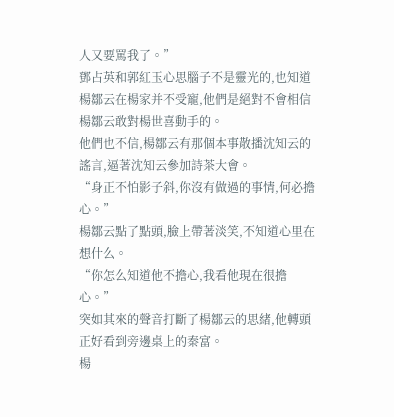人又要罵我了。”
鄧占英和郭紅玉心思腦子不是靈光的,也知道楊鄒云在楊家并不受寵,他們是絕對不會相信楊鄒云敢對楊世喜動手的。
他們也不信,楊鄒云有那個本事散播沈知云的謠言,逼著沈知云參加詩茶大會。
“身正不怕影子斜,你沒有做過的事情,何必擔心。”
楊鄒云點了點頭,臉上帶著淡笑,不知道心里在想什么。
“你怎么知道他不擔心,我看他現在很擔心。”
突如其來的聲音打斷了楊鄒云的思緒,他轉頭正好看到旁邊桌上的秦富。
楊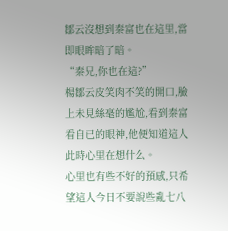鄒云沒想到秦富也在這里,當即眼眸暗了暗。
“秦兄,你也在這?”
楊鄒云皮笑肉不笑的開口,臉上未見絲毫的尷尬,看到秦富看自已的眼神,他便知道這人此時心里在想什么。
心里也有些不好的預感,只希望這人今日不要說些亂七八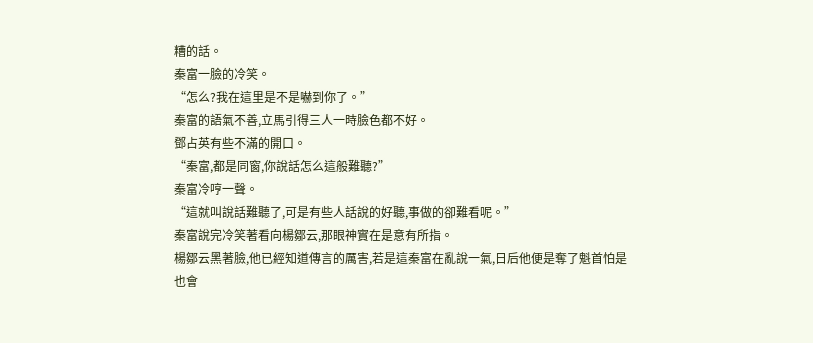糟的話。
秦富一臉的冷笑。
“怎么?我在這里是不是嚇到你了。”
秦富的語氣不善,立馬引得三人一時臉色都不好。
鄧占英有些不滿的開口。
“秦富,都是同窗,你說話怎么這般難聽?”
秦富冷哼一聲。
“這就叫說話難聽了,可是有些人話說的好聽,事做的卻難看呢。”
秦富說完冷笑著看向楊鄒云,那眼神實在是意有所指。
楊鄒云黑著臉,他已經知道傳言的厲害,若是這秦富在亂說一氣,日后他便是奪了魁首怕是也會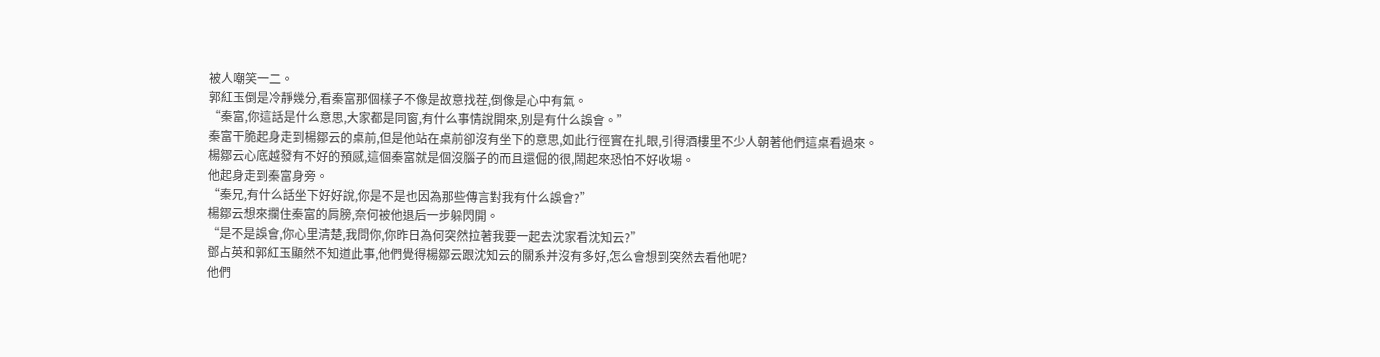被人嘲笑一二。
郭紅玉倒是冷靜幾分,看秦富那個樣子不像是故意找茬,倒像是心中有氣。
“秦富,你這話是什么意思,大家都是同窗,有什么事情說開來,別是有什么誤會。”
秦富干脆起身走到楊鄒云的桌前,但是他站在桌前卻沒有坐下的意思,如此行徑實在扎眼,引得酒樓里不少人朝著他們這桌看過來。
楊鄒云心底越發有不好的預感,這個秦富就是個沒腦子的而且還倔的很,鬧起來恐怕不好收場。
他起身走到秦富身旁。
“秦兄,有什么話坐下好好說,你是不是也因為那些傳言對我有什么誤會?”
楊鄒云想來攔住秦富的肩膀,奈何被他退后一步躲閃開。
“是不是誤會,你心里清楚,我問你,你昨日為何突然拉著我要一起去沈家看沈知云?”
鄧占英和郭紅玉顯然不知道此事,他們覺得楊鄒云跟沈知云的關系并沒有多好,怎么會想到突然去看他呢?
他們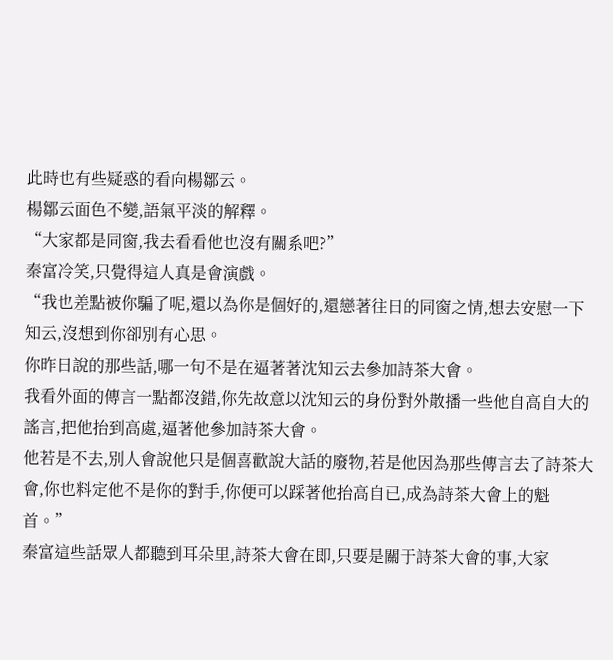此時也有些疑惑的看向楊鄒云。
楊鄒云面色不變,語氣平淡的解釋。
“大家都是同窗,我去看看他也沒有關系吧?”
秦富冷笑,只覺得這人真是會演戲。
“我也差點被你騙了呢,還以為你是個好的,還戀著往日的同窗之情,想去安慰一下知云,沒想到你卻別有心思。
你昨日說的那些話,哪一句不是在逼著著沈知云去參加詩茶大會。
我看外面的傳言一點都沒錯,你先故意以沈知云的身份對外散播一些他自高自大的謠言,把他抬到高處,逼著他參加詩茶大會。
他若是不去,別人會說他只是個喜歡說大話的廢物,若是他因為那些傳言去了詩茶大會,你也料定他不是你的對手,你便可以踩著他抬高自已,成為詩茶大會上的魁首。”
秦富這些話眾人都聽到耳朵里,詩茶大會在即,只要是關于詩茶大會的事,大家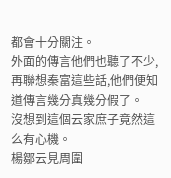都會十分關注。
外面的傳言他們也聽了不少,再聯想秦富這些話,他們便知道傳言幾分真幾分假了。
沒想到這個云家庶子竟然這么有心機。
楊鄒云見周圍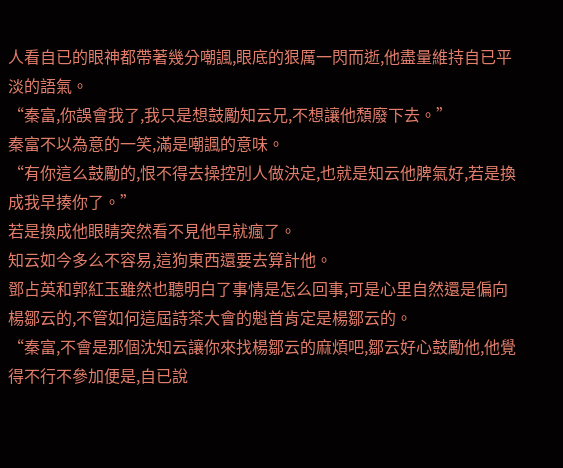人看自已的眼神都帶著幾分嘲諷,眼底的狠厲一閃而逝,他盡量維持自已平淡的語氣。
“秦富,你誤會我了,我只是想鼓勵知云兄,不想讓他頹廢下去。”
秦富不以為意的一笑,滿是嘲諷的意味。
“有你這么鼓勵的,恨不得去操控別人做決定,也就是知云他脾氣好,若是換成我早揍你了。”
若是換成他眼睛突然看不見他早就瘋了。
知云如今多么不容易,這狗東西還要去算計他。
鄧占英和郭紅玉雖然也聽明白了事情是怎么回事,可是心里自然還是偏向楊鄒云的,不管如何這屆詩茶大會的魁首肯定是楊鄒云的。
“秦富,不會是那個沈知云讓你來找楊鄒云的麻煩吧,鄒云好心鼓勵他,他覺得不行不參加便是,自已說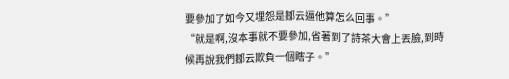要參加了如今又埋怨是鄒云逼他算怎么回事。”
“就是啊,沒本事就不要參加,省著到了詩茶大會上丟臉,到時候再說我們鄒云欺負一個瞎子。”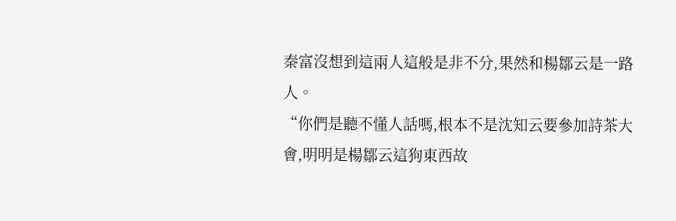秦富沒想到這兩人這般是非不分,果然和楊鄒云是一路人。
“你們是聽不懂人話嗎,根本不是沈知云要參加詩茶大會,明明是楊鄒云這狗東西故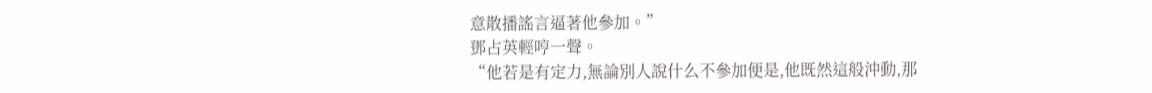意散播謠言逼著他參加。”
鄧占英輕哼一聲。
“他若是有定力,無論別人說什么不參加便是,他既然這般沖動,那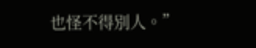也怪不得別人。”